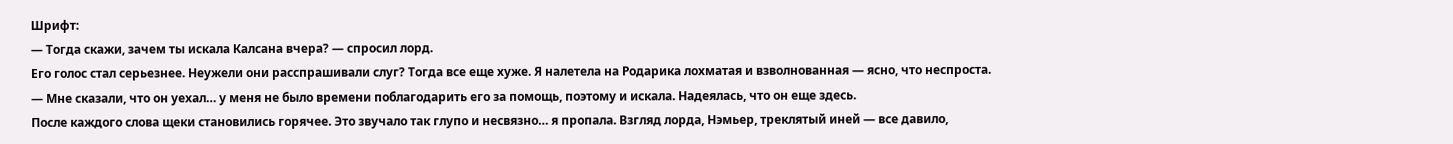Шрифт:
— Тогда скажи, зачем ты искала Калсана вчера? — спросил лорд.
Его голос стал серьезнее. Неужели они расспрашивали слуг? Тогда все еще хуже. Я налетела на Родарика лохматая и взволнованная — ясно, что неспроста.
— Мне сказали, что он уехал… у меня не было времени поблагодарить его за помощь, поэтому и искала. Надеялась, что он еще здесь.
После каждого слова щеки становились горячее. Это звучало так глупо и несвязно… я пропала. Взгляд лорда, Нэмьер, треклятый иней — все давило,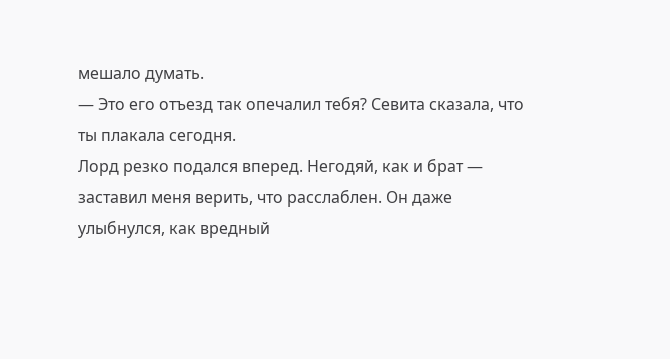мешало думать.
— Это его отъезд так опечалил тебя? Севита сказала, что ты плакала сегодня.
Лорд резко подался вперед. Негодяй, как и брат — заставил меня верить, что расслаблен. Он даже улыбнулся, как вредный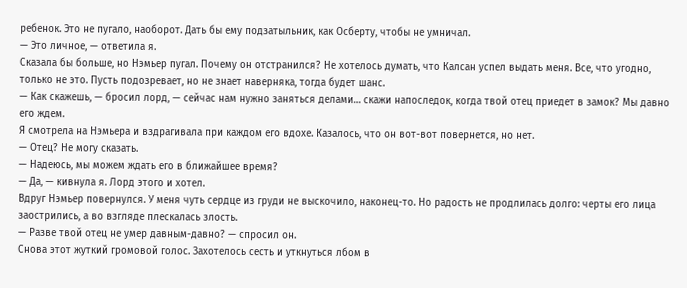ребенок. Это не пугало, наоборот. Дать бы ему подзатыльник, как Осберту, чтобы не умничал.
— Это личное, — ответила я.
Сказала бы больше, но Нэмьер пугал. Почему он отстранился? Не хотелось думать, что Калсан успел выдать меня. Все, что угодно, только не это. Пусть подозревает, но не знает наверняка, тогда будет шанс.
— Как скажешь, — бросил лорд, — сейчас нам нужно заняться делами… скажи напоследок, когда твой отец приедет в замок? Мы давно его ждем.
Я смотрела на Нэмьера и вздрагивала при каждом его вдохе. Казалось, что он вот-вот повернется, но нет.
— Отец? Не могу сказать.
— Надеюсь, мы можем ждать его в ближайшее время?
— Да, — кивнула я. Лорд этого и хотел.
Вдруг Нэмьер повернулся. У меня чуть сердце из груди не выскочило, наконец-то. Но радость не продлилась долго: черты его лица заострились, а во взгляде плескалась злость.
— Разве твой отец не умер давным-давно? — спросил он.
Снова этот жуткий громовой голос. Захотелось сесть и уткнуться лбом в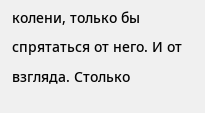колени, только бы спрятаться от него. И от взгляда. Столько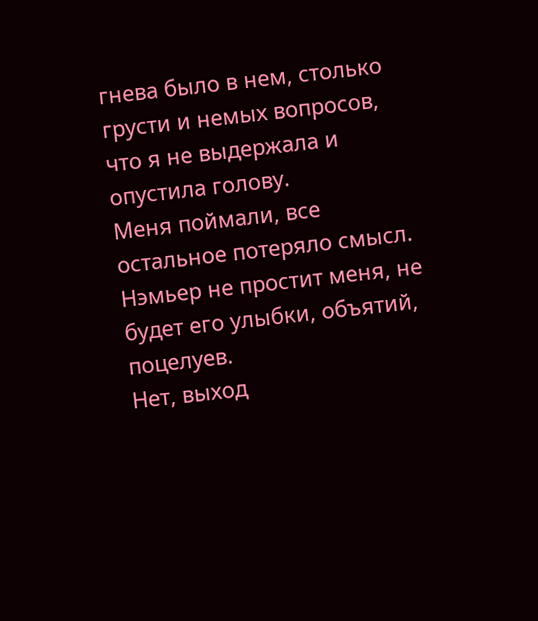гнева было в нем, столько грусти и немых вопросов, что я не выдержала и опустила голову.
Меня поймали, все остальное потеряло смысл. Нэмьер не простит меня, не будет его улыбки, объятий, поцелуев.
Нет, выход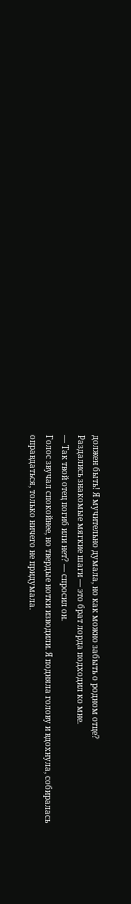должен быть! Я мучительно думала, но как можно забыть о родном отце?
Раздались знакомые мягкие шаги — это брат лорда подходил ко мне.
— Так твой отец погиб или нет? — спросил он.
Голос звучал спокойнее, но твердые нотки изводили. Я подняла голову и вдохнула, собиралась оправдаться, только ничего не придумала.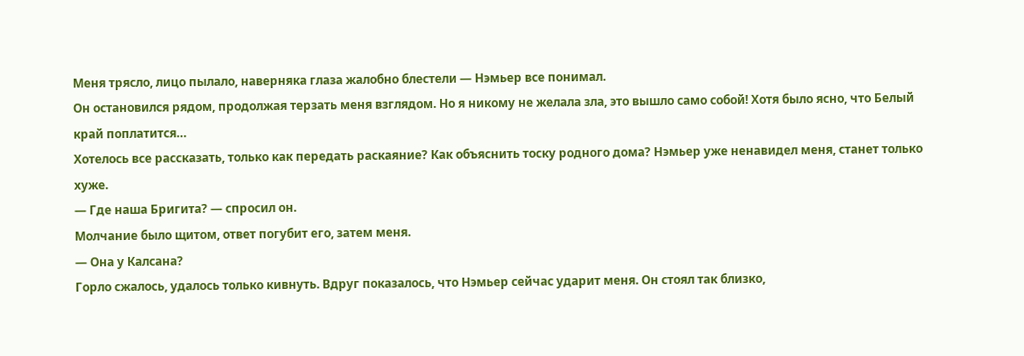Меня трясло, лицо пылало, наверняка глаза жалобно блестели — Нэмьер все понимал.
Он остановился рядом, продолжая терзать меня взглядом. Но я никому не желала зла, это вышло само собой! Хотя было ясно, что Белый край поплатится…
Хотелось все рассказать, только как передать раскаяние? Как объяснить тоску родного дома? Нэмьер уже ненавидел меня, станет только хуже.
— Где наша Бригита? — спросил он.
Молчание было щитом, ответ погубит его, затем меня.
— Она у Калсана?
Горло сжалось, удалось только кивнуть. Вдруг показалось, что Нэмьер сейчас ударит меня. Он стоял так близко,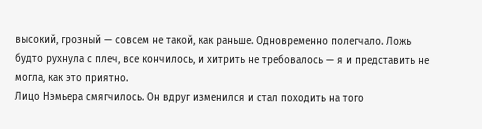высокий, грозный — совсем не такой, как раньше. Одновременно полегчало. Ложь будто рухнула с плеч, все кончилось, и хитрить не требовалось — я и представить не могла, как это приятно.
Лицо Нэмьера смягчилось. Он вдруг изменился и стал походить на того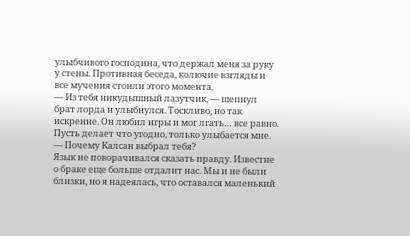улыбчивого господина, что держал меня за руку у стены. Противная беседа, колючие взгляды и все мучения стоили этого момента.
— Из тебя никудышный лазутчик, — шепнул брат лорда и улыбнулся. Тоскливо, но так искренне. Он любил игры и мог лгать… все равно. Пусть делает что угодно, только улыбается мне. — Почему Калсан выбрал тебя?
Язык не поворачивался сказать правду. Известие о браке еще больше отдалит нас. Мы и не были близки, но я надеялась, что оставался маленький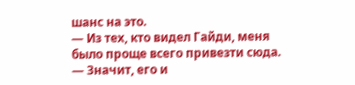шанс на это.
— Из тех, кто видел Гайди, меня было проще всего привезти сюда.
— Значит, его и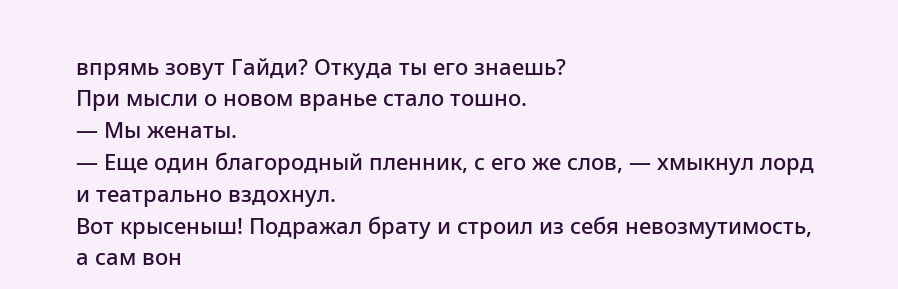впрямь зовут Гайди? Откуда ты его знаешь?
При мысли о новом вранье стало тошно.
— Мы женаты.
— Еще один благородный пленник, с его же слов, — хмыкнул лорд и театрально вздохнул.
Вот крысеныш! Подражал брату и строил из себя невозмутимость, а сам вон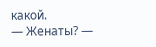какой.
— Женаты? —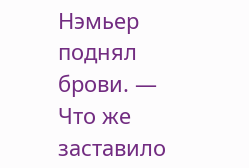Нэмьер поднял брови. — Что же заставило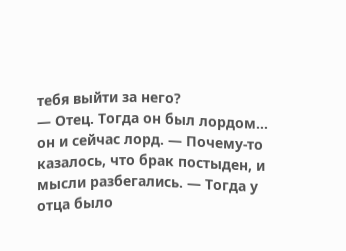тебя выйти за него?
— Отец. Тогда он был лордом… он и сейчас лорд. — Почему-то казалось, что брак постыден, и мысли разбегались. — Тогда у отца было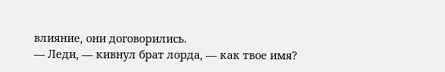влияние, они договорились.
— Леди, — кивнул брат лорда, — как твое имя?